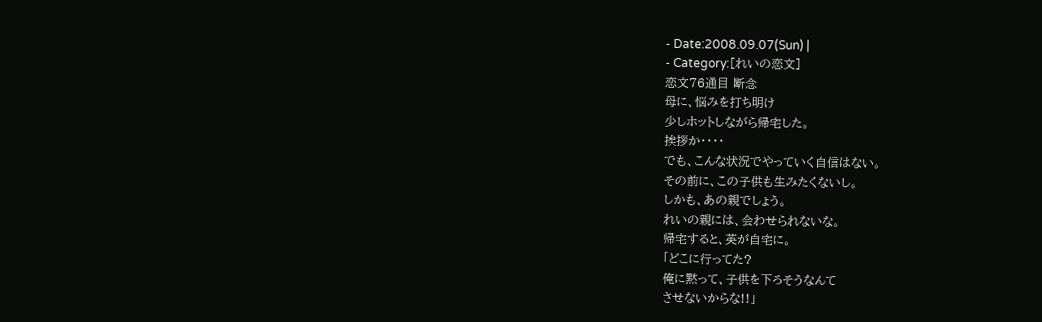- Date:2008.09.07(Sun) |
- Category:[れいの恋文]
恋文76通目 断念
母に、悩みを打ち明け
少しホットしながら帰宅した。
挨拶か・・・・
でも、こんな状況でやっていく自信はない。
その前に、この子供も生みたくないし。
しかも、あの親でしょう。
れいの親には、会わせられないな。
帰宅すると、英が自宅に。
「どこに行ってた?
俺に黙って、子供を下ろそうなんて
させないからな!!」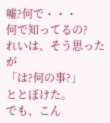嘘?何で・・・
何で知ってるの?
れいは、そう思ったが
「は?何の事?」
ととぼけた。
でも、こん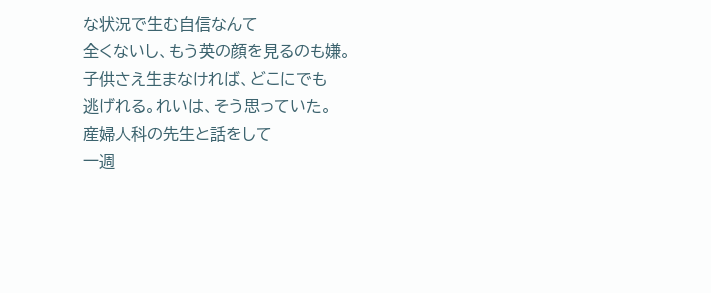な状況で生む自信なんて
全くないし、もう英の顔を見るのも嫌。
子供さえ生まなければ、どこにでも
逃げれる。れいは、そう思っていた。
産婦人科の先生と話をして
一週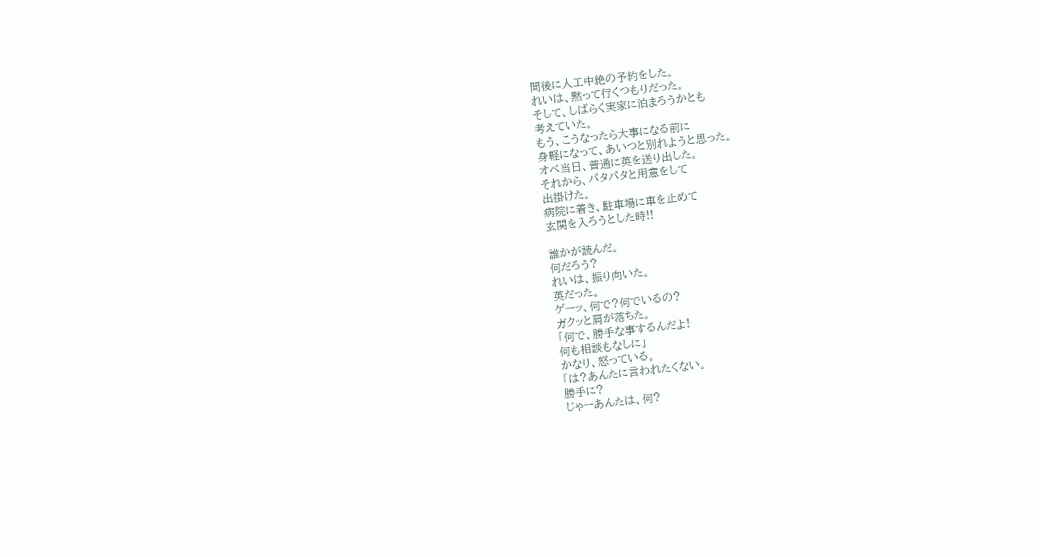間後に人工中絶の予約をした。
れいは、黙って行くつもりだった。
そして、しばらく実家に泊まろうかとも
考えていた。
もう、こうなったら大事になる前に
身軽になって、あいつと別れようと思った。
オペ当日、普通に英を送り出した。
それから、パタパタと用意をして
出掛けた。
病院に着き、駐車場に車を止めて
玄関を入ろうとした時!!

誰かが読んだ。
何だろう?
れいは、振り向いた。
英だった。
ゲーッ、何で?何でいるの?
ガクッと肩が落ちた。
「何で、勝手な事するんだよ!
何も相談もなしに」
かなり、怒っている。
「は?あんたに言われたくない。
勝手に?
じゃーあんたは、何?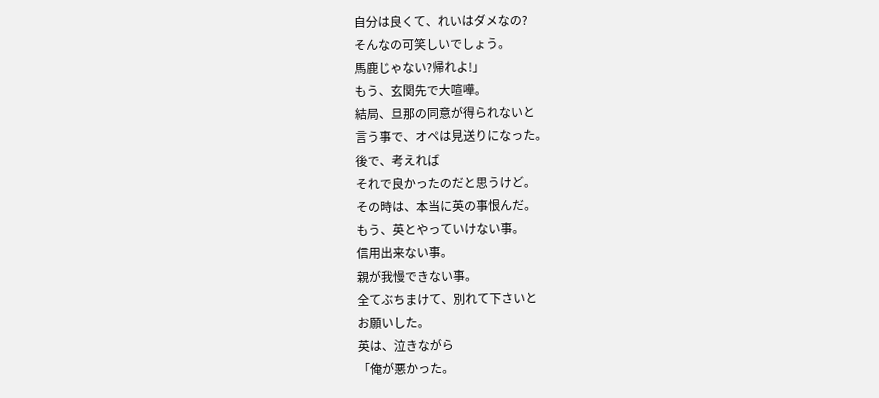自分は良くて、れいはダメなの?
そんなの可笑しいでしょう。
馬鹿じゃない?帰れよ!」
もう、玄関先で大喧嘩。
結局、旦那の同意が得られないと
言う事で、オペは見送りになった。
後で、考えれば
それで良かったのだと思うけど。
その時は、本当に英の事恨んだ。
もう、英とやっていけない事。
信用出来ない事。
親が我慢できない事。
全てぶちまけて、別れて下さいと
お願いした。
英は、泣きながら
「俺が悪かった。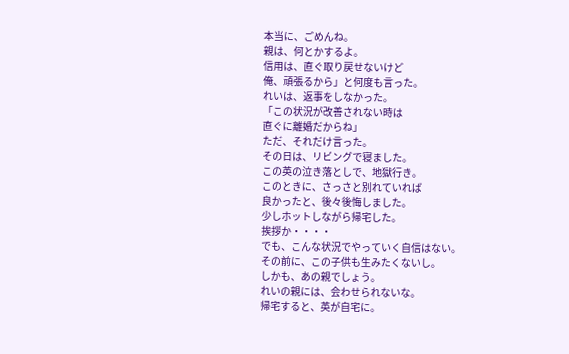本当に、ごめんね。
親は、何とかするよ。
信用は、直ぐ取り戻せないけど
俺、頑張るから」と何度も言った。
れいは、返事をしなかった。
「この状況が改善されない時は
直ぐに離婚だからね」
ただ、それだけ言った。
その日は、リビングで寝ました。
この英の泣き落としで、地獄行き。
このときに、さっさと別れていれば
良かったと、後々後悔しました。
少しホットしながら帰宅した。
挨拶か・・・・
でも、こんな状況でやっていく自信はない。
その前に、この子供も生みたくないし。
しかも、あの親でしょう。
れいの親には、会わせられないな。
帰宅すると、英が自宅に。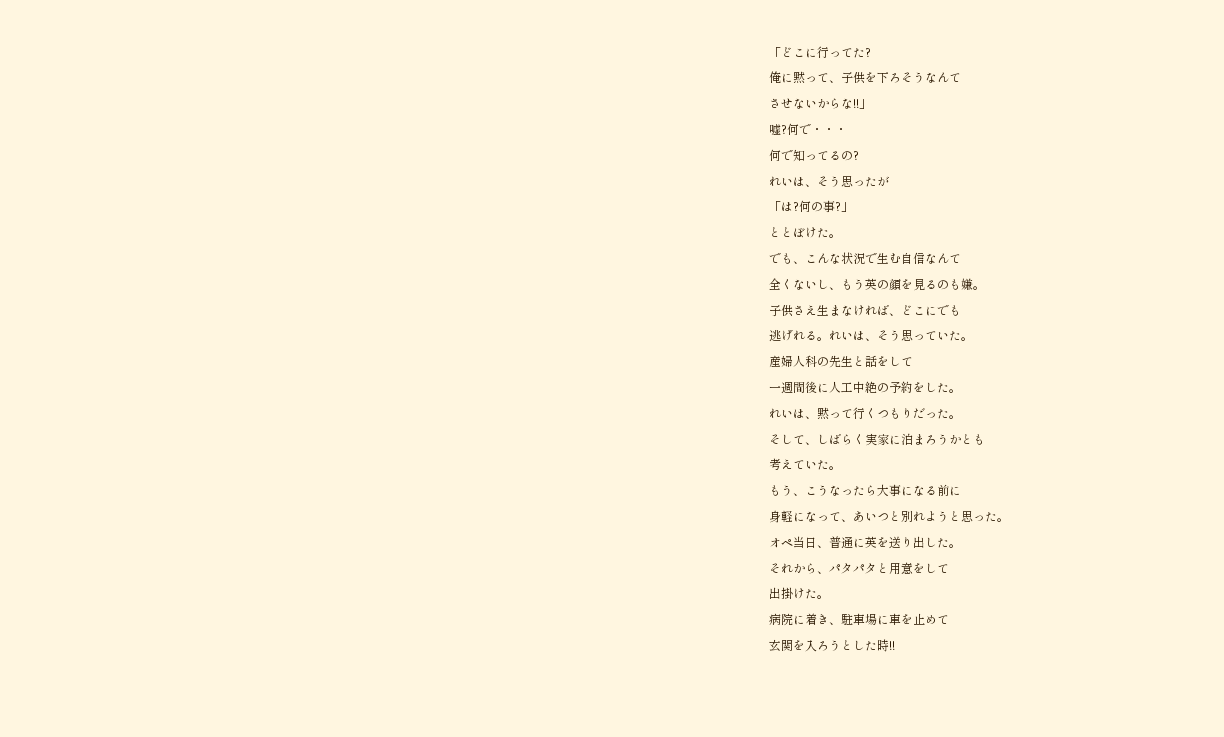「どこに行ってた?
俺に黙って、子供を下ろそうなんて
させないからな!!」
嘘?何で・・・
何で知ってるの?
れいは、そう思ったが
「は?何の事?」
ととぼけた。
でも、こんな状況で生む自信なんて
全くないし、もう英の顔を見るのも嫌。
子供さえ生まなければ、どこにでも
逃げれる。れいは、そう思っていた。
産婦人科の先生と話をして
一週間後に人工中絶の予約をした。
れいは、黙って行くつもりだった。
そして、しばらく実家に泊まろうかとも
考えていた。
もう、こうなったら大事になる前に
身軽になって、あいつと別れようと思った。
オペ当日、普通に英を送り出した。
それから、パタパタと用意をして
出掛けた。
病院に着き、駐車場に車を止めて
玄関を入ろうとした時!!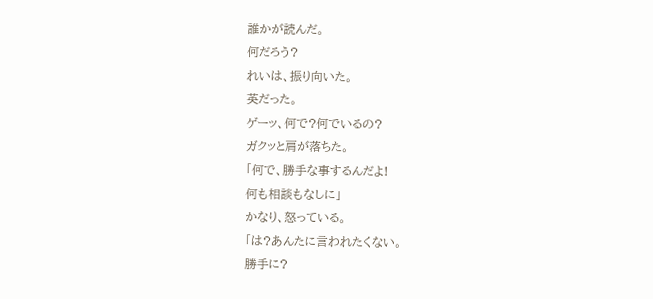誰かが読んだ。
何だろう?
れいは、振り向いた。
英だった。
ゲーッ、何で?何でいるの?
ガクッと肩が落ちた。
「何で、勝手な事するんだよ!
何も相談もなしに」
かなり、怒っている。
「は?あんたに言われたくない。
勝手に?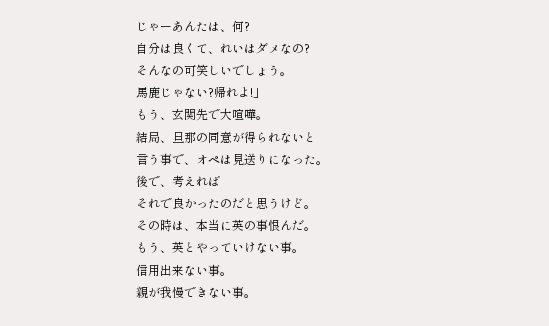じゃーあんたは、何?
自分は良くて、れいはダメなの?
そんなの可笑しいでしょう。
馬鹿じゃない?帰れよ!」
もう、玄関先で大喧嘩。
結局、旦那の同意が得られないと
言う事で、オペは見送りになった。
後で、考えれば
それで良かったのだと思うけど。
その時は、本当に英の事恨んだ。
もう、英とやっていけない事。
信用出来ない事。
親が我慢できない事。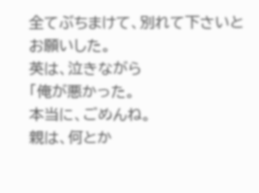全てぶちまけて、別れて下さいと
お願いした。
英は、泣きながら
「俺が悪かった。
本当に、ごめんね。
親は、何とか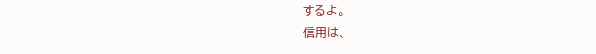するよ。
信用は、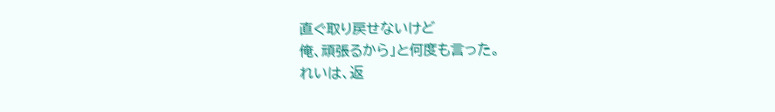直ぐ取り戻せないけど
俺、頑張るから」と何度も言った。
れいは、返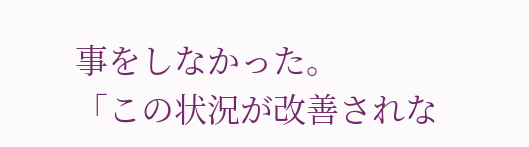事をしなかった。
「この状況が改善されな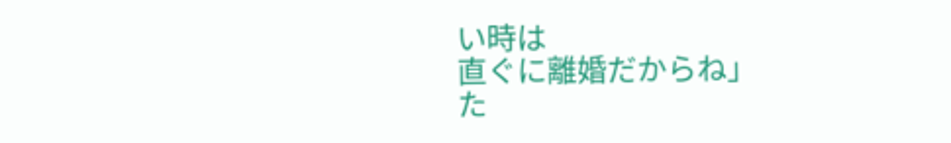い時は
直ぐに離婚だからね」
た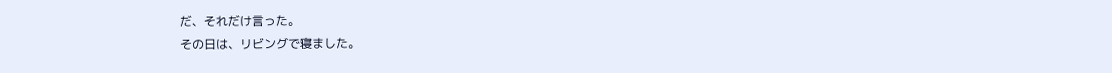だ、それだけ言った。
その日は、リビングで寝ました。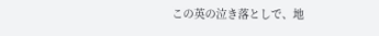この英の泣き落としで、地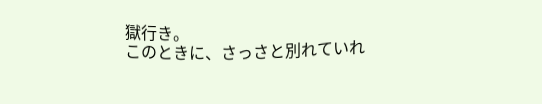獄行き。
このときに、さっさと別れていれ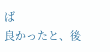ば
良かったと、後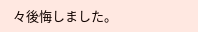々後悔しました。